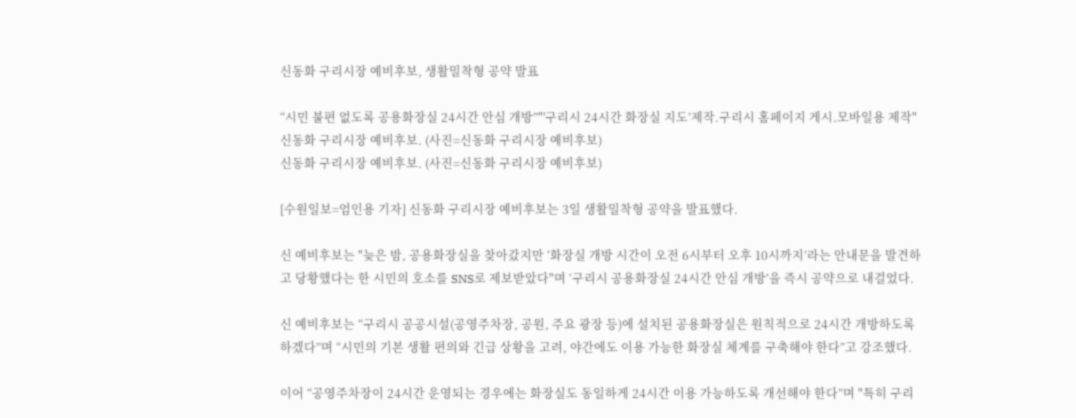신동화 구리시장 예비후보, 생활밀착형 공약 발표

“시민 불편 없도록 공용화장실 24시간 안심 개방”"'구리시 24시간 화장실 지도’제작.구리시 홈페이지 게시.모바일용 제작"
신동화 구리시장 예비후보. (사진=신동화 구리시장 예비후보)
신동화 구리시장 예비후보. (사진=신동화 구리시장 예비후보)

[수원일보=엄인용 기자] 신동화 구리시장 예비후보는 3일 생활밀착형 공약을 발표했다.

신 예비후보는 "늦은 밤, 공용화장실을 찾아갔지만 ‘화장실 개방 시간이 오전 6시부터 오후 10시까지’라는 안내문을 발견하고 당황했다는 한 시민의 호소를 SNS로 제보받았다"며 ‘구리시 공용화장실 24시간 안심 개방’을 즉시 공약으로 내걸었다.

신 예비후보는 “구리시 공공시설(공영주차장, 공원, 주요 광장 등)에 설치된 공용화장실은 원칙적으로 24시간 개방하도록 하겠다”며 “시민의 기본 생활 편의와 긴급 상황을 고려, 야간에도 이용 가능한 화장실 체계를 구축해야 한다”고 강조했다.

이어 “공영주차장이 24시간 운영되는 경우에는 화장실도 동일하게 24시간 이용 가능하도록 개선해야 한다”며 "특히 구리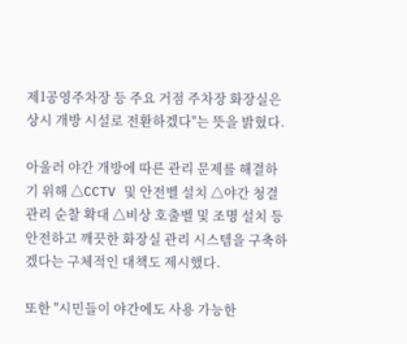제1공영주차장 등 주요 거점 주차장 화장실은 상시 개방 시설로 전환하겠다"는 뜻을 밝혔다.

아울러 야간 개방에 따른 관리 문제를 해결하기 위해 △CCTV 및 안전벨 설치 △야간 청결관리 순찰 확대 △비상 호출벨 및 조명 설치 등 안전하고 깨끗한 화장실 관리 시스템을 구축하겠다는 구체적인 대책도 제시했다.

또한 "시민들이 야간에도 사용 가능한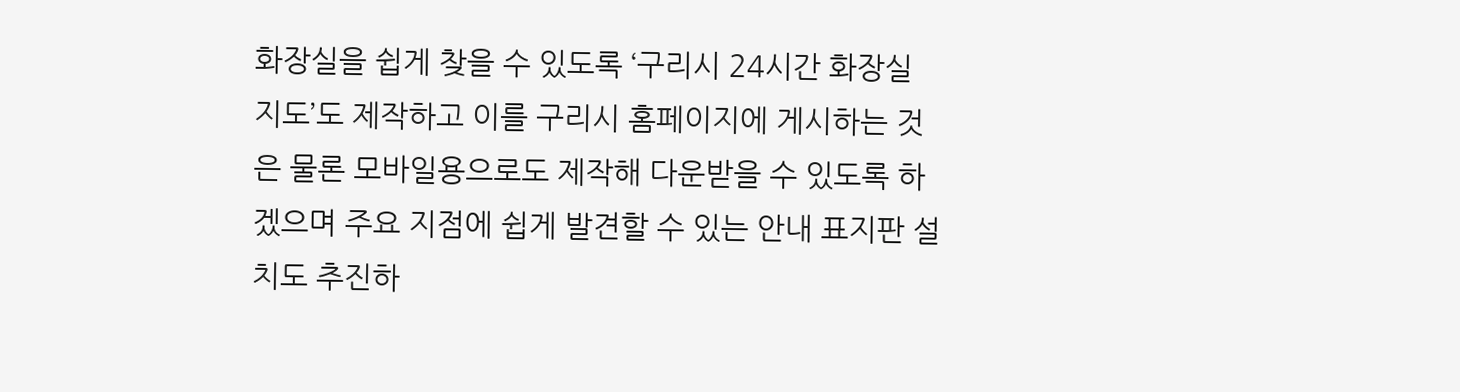화장실을 쉽게 찾을 수 있도록 ‘구리시 24시간 화장실 지도’도 제작하고 이를 구리시 홈페이지에 게시하는 것은 물론 모바일용으로도 제작해 다운받을 수 있도록 하겠으며 주요 지점에 쉽게 발견할 수 있는 안내 표지판 설치도 추진하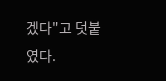겠다"고 덧붙였다.